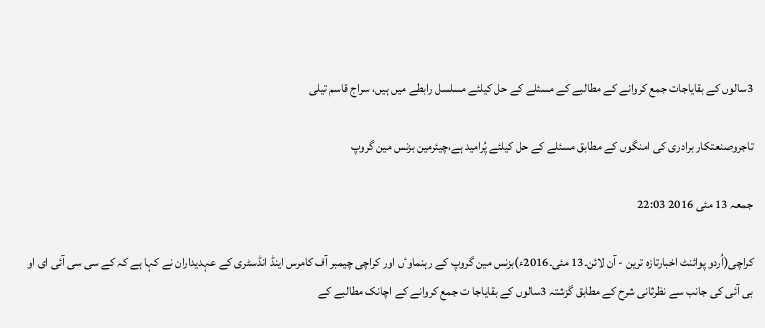3سالوں کے بقایاجات جمع کروانے کے مطالبے کے مسئلے کے حل کیلئے مسلسل رابطے میں ہیں، سراج قاسم تیلی

تاجروصنعتکار برادری کی امنگوں کے مطابق مسئلے کے حل کیلئے پُرامید ہے،چیئرمین بزنس مین گروپ

جمعہ 13 مئی 2016 22:03

کراچی(اُردو پوائنٹ اخبارتازہ ترین - آن لائن۔13 مئی۔2016ء)بزنس مین گروپ کے رہنماوٴں اور کراچی چیمبر آف کامرس اینڈ انڈسٹری کے عہدیداران نے کہا ہے کہ کے سی سی آئی ای او بی آئی کی جانب سے نظرثانی شرح کے مطابق گزشتہ 3سالوں کے بقایاجا ت جمع کروانے کے اچانک مطالبے کے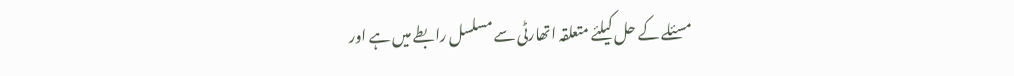مسئلے کے حل کیلئے متعلقہ اتھارٹی سے مسلسل رابطے میں ہے اور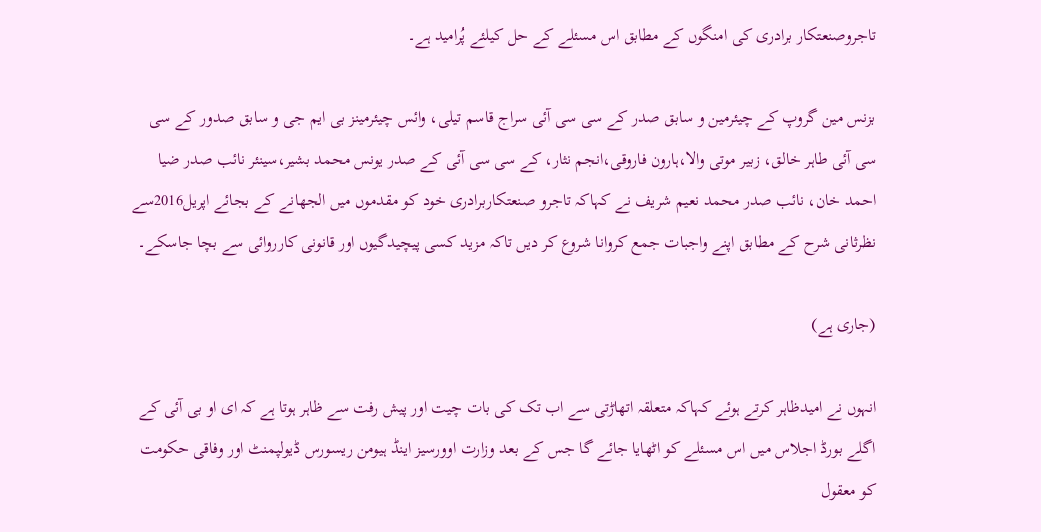تاجروصنعتکار برادری کی امنگوں کے مطابق اس مسئلے کے حل کیلئے پُرامید ہے۔

بزنس مین گروپ کے چیئرمین و سابق صدر کے سی سی آئی سراج قاسم تیلی، وائس چیئرمینز بی ایم جی و سابق صدور کے سی سی آئی طاہر خالق، زبیر موتی والا،ہارون فاروقی،انجم نثار، کے سی سی آئی کے صدر یونس محمد بشیر،سینئر نائب صدر ضیا احمد خان، نائب صدر محمد نعیم شریف نے کہاکہ تاجرو صنعتکاربرادری خود کو مقدموں میں الجھانے کے بجائے اپریل2016سے نظرثانی شرح کے مطابق اپنے واجبات جمع کروانا شروع کر دیں تاکہ مزید کسی پیچیدگیوں اور قانونی کارروائی سے بچا جاسکے۔

(جاری ہے)

انہوں نے امیدظاہر کرتے ہوئے کہاکہ متعلقہ اتھاڑتی سے اب تک کی بات چیت اور پیش رفت سے ظاہر ہوتا ہے کہ ای او بی آئی کے اگلے بورڈ اجلاس میں اس مسئلے کو اٹھایا جائے گا جس کے بعد وزارت اوورسیز اینڈ ہیومن ریسورس ڈیولپمنٹ اور وفاقی حکومت کو معقول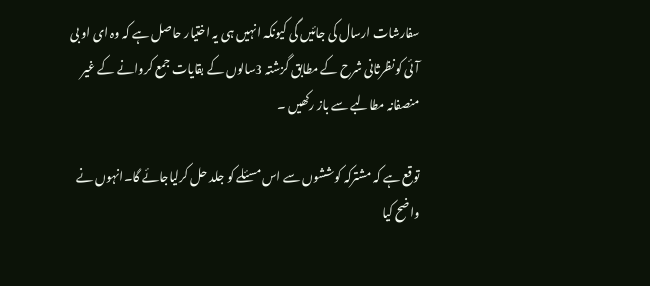سفارشات ارسال کی جائیں گی کیونکہ انہیں ہی یہ اختیار حاصل ہے کہ وہ ای او بی آئی کونظرثانی شرح کے مطابق گزشتہ 3سالوں کے بقایات جمع کروانے کے غیر منصفانہ مطالبے سے باز رکھیں ۔

توقع ہے کہ مشترکہ کوششوں سے اس مسئلے کو جلد حل کرلیاجائے گا۔انہوں نے واضح کیا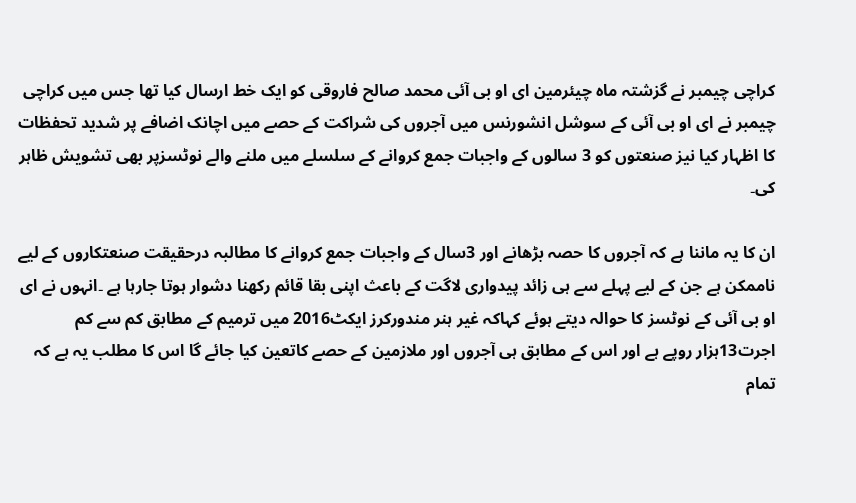کراچی چیمبر نے گزشتہ ماہ چیئرمین ای او بی آئی محمد صالح فاروقی کو ایک خط ارسال کیا تھا جس میں کراچی چیمبر نے ای او بی آئی کے سوشل انشورنس میں آجروں کی شراکت کے حصے میں اچانک اضافے پر شدید تحفظات کا اظہار کیا نیز صنعتوں کو 3 سالوں کے واجبات جمع کروانے کے سلسلے میں ملنے والے نوٹسزپر بھی تشویش ظاہر کی۔

ان کا یہ ماننا ہے کہ آجروں کا حصہ بڑھانے اور 3سال کے واجبات جمع کروانے کا مطالبہ درحقیقت صنعتکاروں کے لیے ناممکن ہے جن کے لیے پہلے سے ہی زائد پیدواری لاگت کے باعث اپنی بقا قائم رکھنا دشوار ہوتا جارہا ہے ۔انہوں نے ای او بی آئی کے نوٹسز کا حوالہ دیتے ہوئے کہاکہ غیر ہنر مندورکرز ایکٹ2016 میں ترمیم کے مطابق کم سے کم اجرت13ہزار روپے ہے اور اس کے مطابق ہی آجروں اور ملازمین کے حصے کاتعین کیا جائے گا اس کا مطلب یہ ہے کہ تمام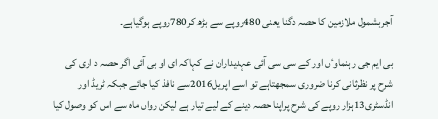آجربشمول ملازمین کا حصہ دگنا یعنی 480روپے سے بڑھ کر780روپے ہوگیاہے۔

بی ایم جی رہنماوٴں اور کے سی سی آئی عہدیداران نے کہاکہ ای او بی آئی اگر حصہ د اری کی شرح پر نظرثانی کرنا ضروری سمجھتاہے تو اسے اپریل2016سے نافذ کیا جائے جبکہ ٹریڈ اور انڈسٹری13ہزار روپے کی شرح پراپنا حصہ دینے کے لیے تیار ہے لیکن رواں ماہ سے اس کو وصول کیا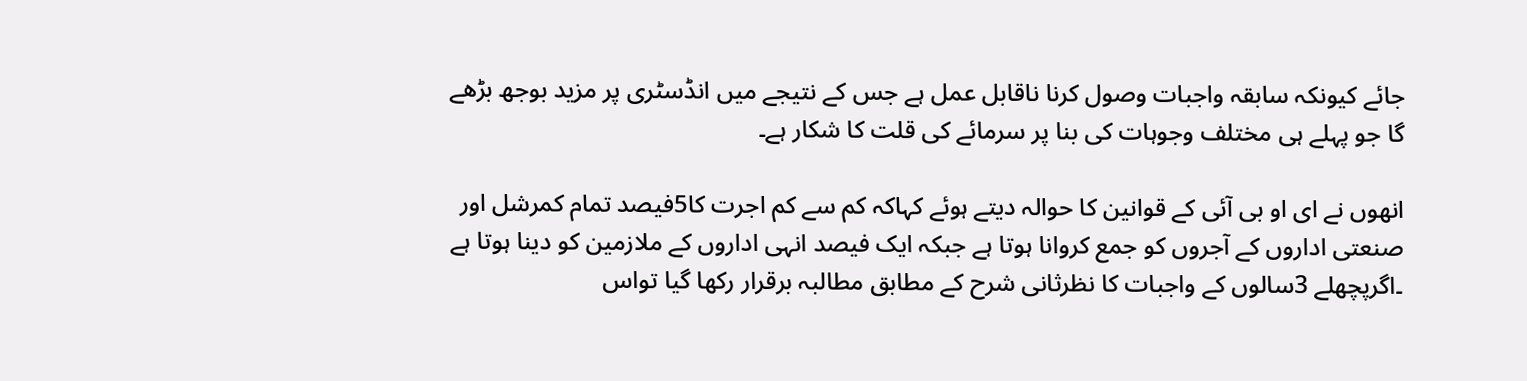جائے کیونکہ سابقہ واجبات وصول کرنا ناقابل عمل ہے جس کے نتیجے میں انڈسٹری پر مزید بوجھ بڑھے گا جو پہلے ہی مختلف وجوہات کی بنا پر سرمائے کی قلت کا شکار ہے۔

انھوں نے ای او بی آئی کے قوانین کا حوالہ دیتے ہوئے کہاکہ کم سے کم اجرت کا5فیصد تمام کمرشل اور صنعتی اداروں کے آجروں کو جمع کروانا ہوتا ہے جبکہ ایک فیصد انہی اداروں کے ملازمین کو دینا ہوتا ہے ۔اگرپچھلے 3سالوں کے واجبات کا نظرثانی شرح کے مطابق مطالبہ برقرار رکھا گیا تواس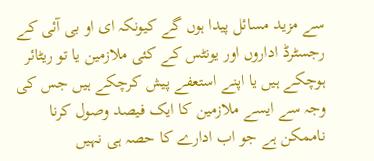سے مزید مسائل پیدا ہوں گے کیونکہ ای او بی آئی کے رجسٹرڈ اداروں اور یونٹس کے کئی ملازمین یا تو ریٹائر ہوچکے ہیں یا اپنے استعفے پیش کرچکے ہیں جس کی وجہ سے ایسے ملازمین کا ایک فیصد وصول کرنا ناممکن ہے جو اب ادارے کا حصہ ہی نہیں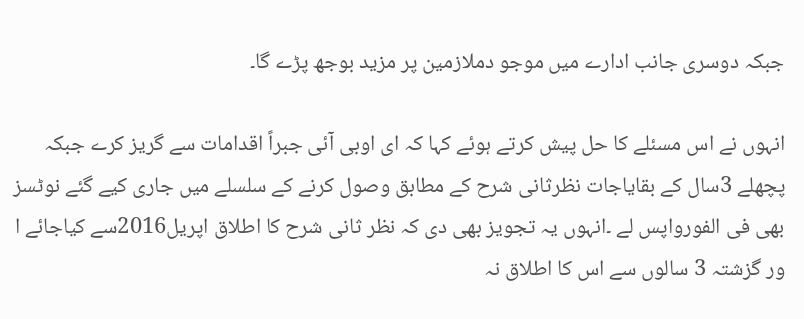جبکہ دوسری جانب ادارے میں موجو دملازمین پر مزید بوجھ پڑے گا۔

انہوں نے اس مسئلے کا حل پیش کرتے ہوئے کہا کہ ای اوبی آئی جبراً اقدامات سے گریز کرے جبکہ پچھلے 3سال کے بقایاجات نظرثانی شرح کے مطابق وصول کرنے کے سلسلے میں جاری کیے گئے نوٹسز بھی فی الفورواپس لے ۔انہوں یہ تجویز بھی دی کہ نظر ثانی شرح کا اطلاق اپریل2016سے کیاجائے ا ور گزشتہ 3 سالوں سے اس کا اطلاق نہ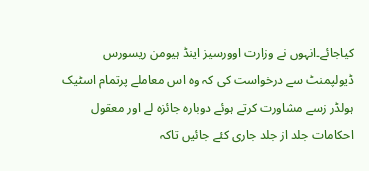کیاجائے۔انہوں نے وزارت اوورسیز اینڈ ہیومن ریسورس ڈیولپمنٹ سے درخواست کی کہ وہ اس معاملے پرتمام اسٹیک ہولڈر زسے مشاورت کرتے ہوئے دوبارہ جائزہ لے اور معقول احکامات جلد از جلد جاری کئے جائیں تاکہ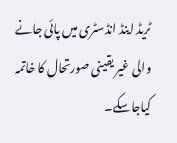ٹریڈ اینڈ انڈسٹری میں پائی جانے والی غیر یقینی صورتحال کا خاتمہ کیاجاسکے۔